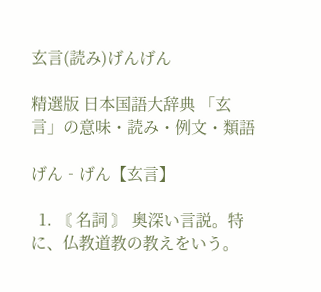玄言(読み)げんげん

精選版 日本国語大辞典 「玄言」の意味・読み・例文・類語

げん‐げん【玄言】

  1. 〘 名詞 〙 奥深い言説。特に、仏教道教の教えをいう。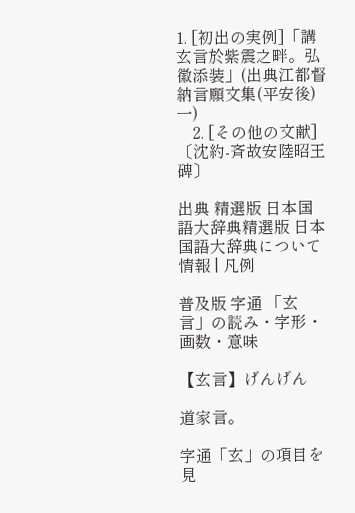1. [初出の実例]「講玄言於紫震之畔。弘徽添装」(出典江都督納言願文集(平安後)一)
    2. [その他の文献]〔沈約‐斉故安陸昭王碑〕

出典 精選版 日本国語大辞典精選版 日本国語大辞典について 情報 | 凡例

普及版 字通 「玄言」の読み・字形・画数・意味

【玄言】げんげん

道家言。

字通「玄」の項目を見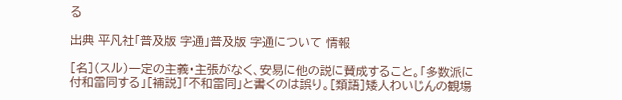る

出典 平凡社「普及版 字通」普及版 字通について 情報

[名](スル)一定の主義・主張がなく、安易に他の説に賛成すること。「多数派に付和雷同する」[補説]「不和雷同」と書くのは誤り。[類語]矮人わいじんの観場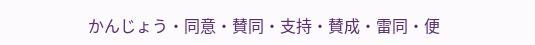かんじょう・同意・賛同・支持・賛成・雷同・便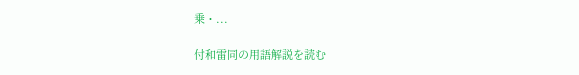乗・...

付和雷同の用語解説を読む